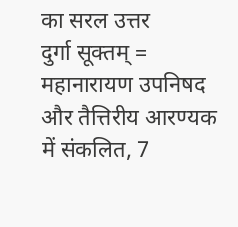का सरल उत्तर
दुर्गा सूक्तम् = महानारायण उपनिषद और तैत्तिरीय आरण्यक में संकलित, 7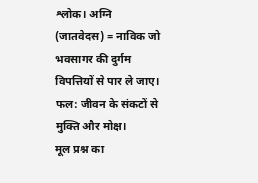श्लोक। अग्नि (जातवेदस) = नाविक जो भवसागर की दुर्गम विपत्तियों से पार ले जाए। फल: जीवन के संकटों से मुक्ति और मोक्ष।
मूल प्रश्न का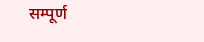सम्पूर्ण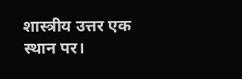शास्त्रीय उत्तर एक स्थान पर।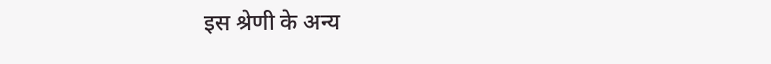इस श्रेणी के अन्य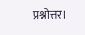प्रश्नोत्तर।